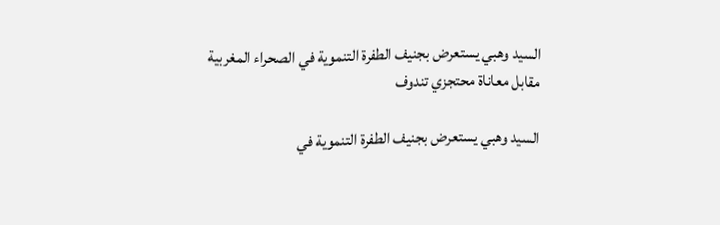السيد وهبي يستعرض بجنيف الطفرة التنموية في الصحراء المغربية مقابل معاناة محتجزي تندوف

السيد وهبي يستعرض بجنيف الطفرة التنموية في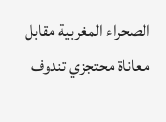الصحراء المغربية مقابل معاناة محتجزي تندوف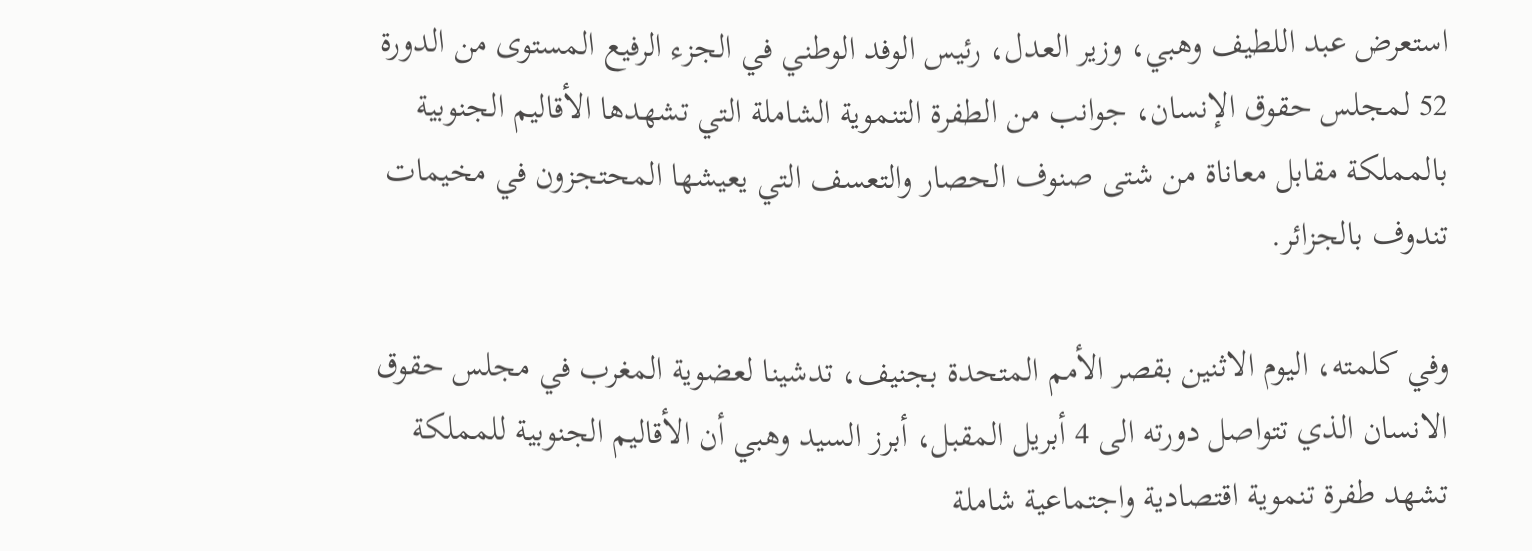استعرض عبد اللطيف وهبي، وزير العدل، رئيس الوفد الوطني في الجزء الرفيع المستوى من الدورة 52 لمجلس حقوق الإنسان، جوانب من الطفرة التنموية الشاملة التي تشهدها الأقاليم الجنوبية بالمملكة مقابل معاناة من شتى صنوف الحصار والتعسف التي يعيشها المحتجزون في مخيمات تندوف بالجزائر.

وفي كلمته، اليوم الاثنين بقصر الأمم المتحدة بجنيف، تدشينا لعضوية المغرب في مجلس حقوق الانسان الذي تتواصل دورته الى 4 أبريل المقبل، أبرز السيد وهبي أن الأقاليم الجنوبية للمملكة تشهد طفرة تنموية اقتصادية واجتماعية شاملة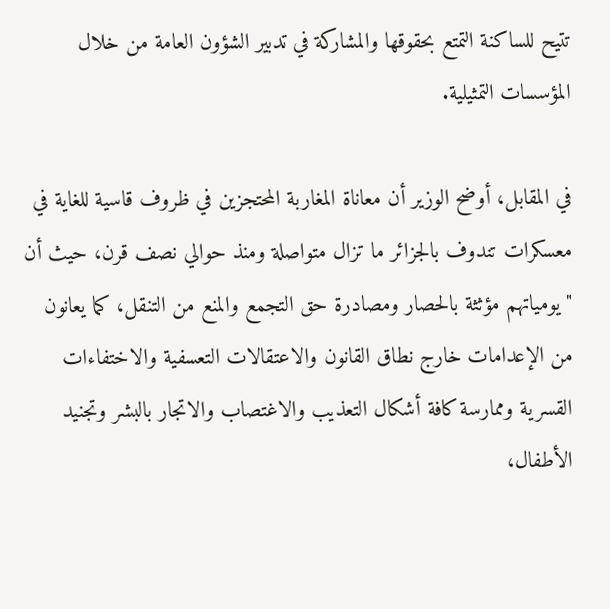تتيح للساكنة التمتع بحقوقها والمشاركة في تدبير الشؤون العامة من خلال المؤسسات التمثيلية.

في المقابل، أوضح الوزير أن معاناة المغاربة المحتجزين في ظروف قاسية للغاية في معسكرات تندوف بالجزائر ما تزال متواصلة ومنذ حوالي نصف قرن، حيث أن "يومياتهم مؤثثة بالحصار ومصادرة حق التجمع والمنع من التنقل، كما يعانون من الإعدامات خارج نطاق القانون والاعتقالات التعسفية والاختفاءات القسرية وممارسة كافة أشكال التعذيب والاغتصاب والاتجار بالبشر وتجنيد الأطفال،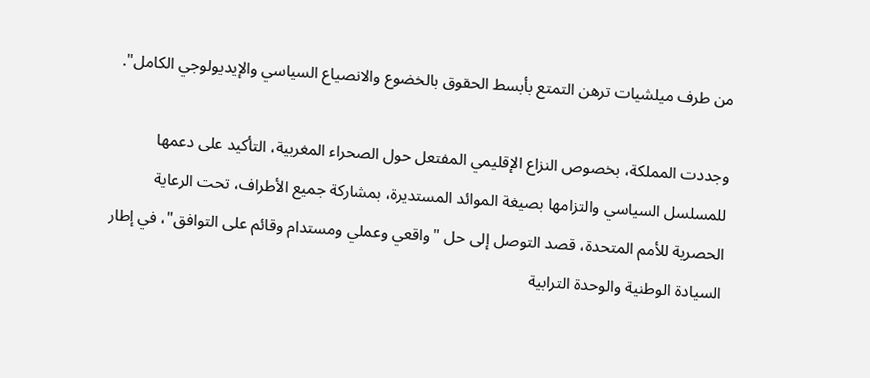من طرف ميلشيات ترهن التمتع بأبسط الحقوق بالخضوع والانصياع السياسي والإيديولوجي الكامل".

وجددت المملكة، بخصوص النزاع الإقليمي المفتعل حول الصحراء المغربية، التأكيد على دعمها للمسلسل السياسي والتزامها بصيغة الموائد المستديرة، بمشاركة جميع الأطراف، تحت الرعاية الحصرية للأمم المتحدة، قصد التوصل إلى حل "واقعي وعملي ومستدام وقائم على التوافق"، في إطار السيادة الوطنية والوحدة الترابية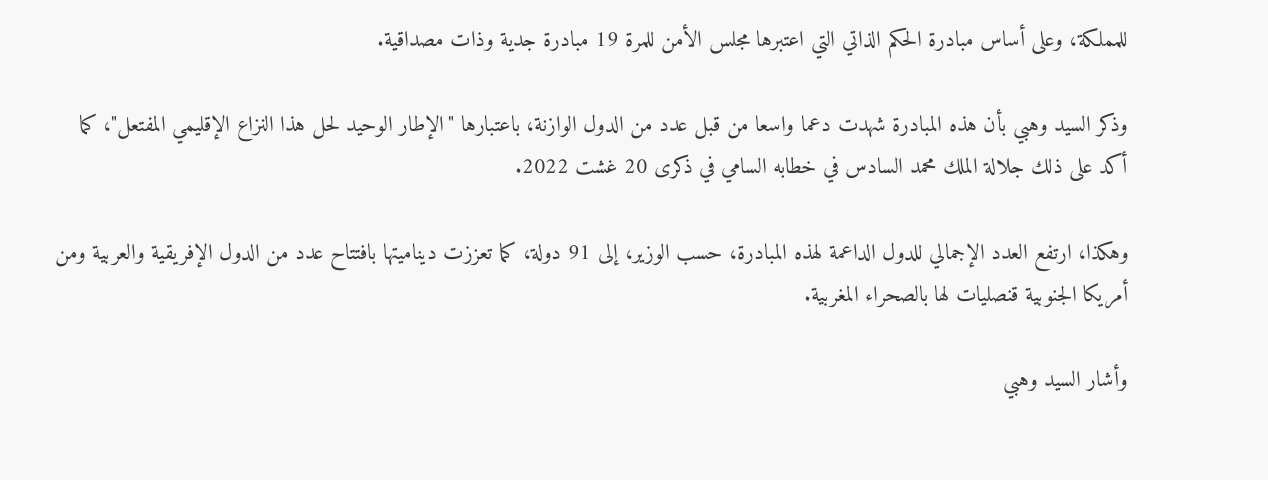للمملكة، وعلى أساس مبادرة الحكم الذاتي التي اعتبرها مجلس الأمن للمرة 19 مبادرة جدية وذات مصداقية.

وذكر السيد وهبي بأن هذه المبادرة شهدت دعما واسعا من قبل عدد من الدول الوازنة، باعتبارها "الإطار الوحيد لحل هذا النزاع الإقليمي المفتعل"، كما أكد على ذلك جلالة الملك محمد السادس في خطابه السامي في ذكرى 20 غشت 2022.

وهكذا، ارتفع العدد الإجمالي للدول الداعمة لهذه المبادرة، حسب الوزير، إلى 91 دولة، كما تعززت ديناميتها بافتتاح عدد من الدول الإفريقية والعربية ومن أمريكا الجنوبية قنصليات لها بالصحراء المغربية.

وأشار السيد وهبي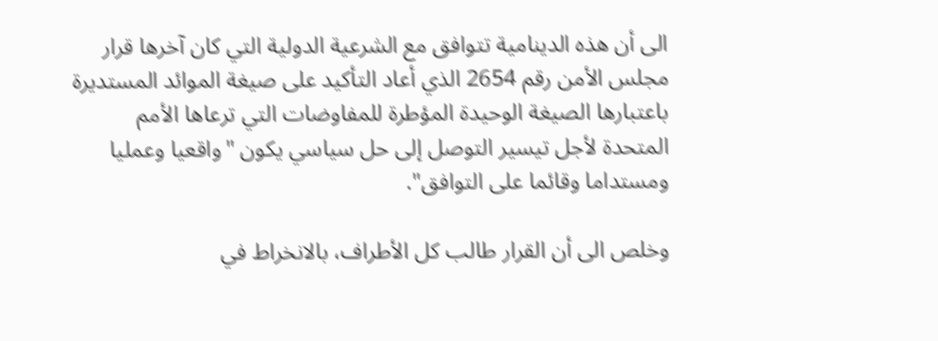الى أن هذه الدينامية تتوافق مع الشرعية الدولية التي كان آخرها قرار مجلس الأمن رقم 2654 الذي أعاد التأكيد على صيغة الموائد المستديرة باعتبارها الصيغة الوحيدة المؤطرة للمفاوضات التي ترعاها الأمم المتحدة لأجل تيسير التوصل إلى حل سياسي يكون "واقعيا وعمليا ومستداما وقائما على التوافق".

وخلص الى أن القرار طالب كل الأطراف، بالانخراط في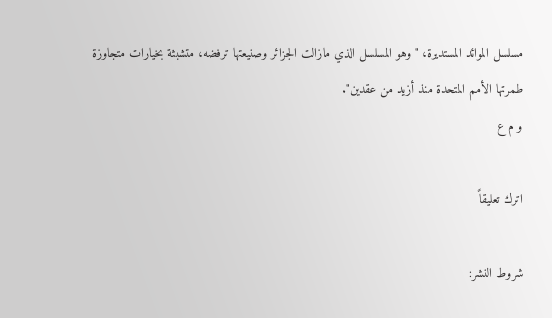مسلسل الموائد المستديرة، "وهو المسلسل الذي مازالت الجزائر وصنيعتها ترفضه، متشبثة بخيارات متجاوزة طمرتها الأمم المتحدة منذ أزيد من عقدين".
و م ع

اترك تعليقاً

شروط النشر: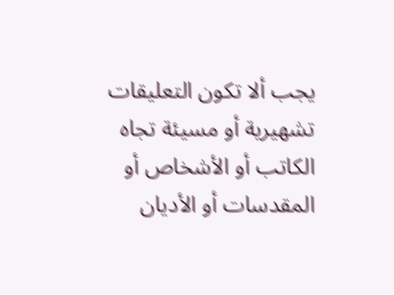يجب ألا تكون التعليقات تشهيرية أو مسيئة تجاه الكاتب أو الأشخاص أو المقدسات أو الأديان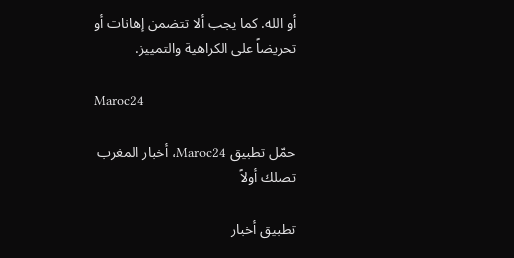أو الله. كما يجب ألا تتضمن إهانات أو تحريضاً على الكراهية والتمييز.

Maroc24

حمّل تطبيق Maroc24، أخبار المغرب تصلك أولاً

تطبيق أخبار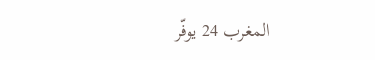المغرب 24 يوفّر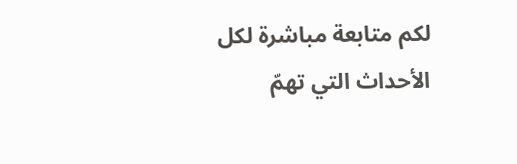لكم متابعة مباشرة لكل الأحداث التي تهمّ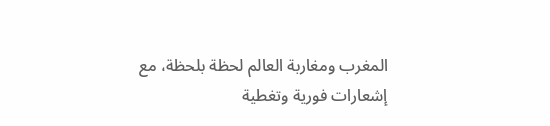المغرب ومغاربة العالم لحظة بلحظة، مع إشعارات فورية وتغطية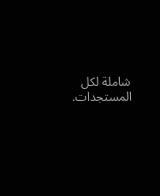شاملة لكل المستجدات.